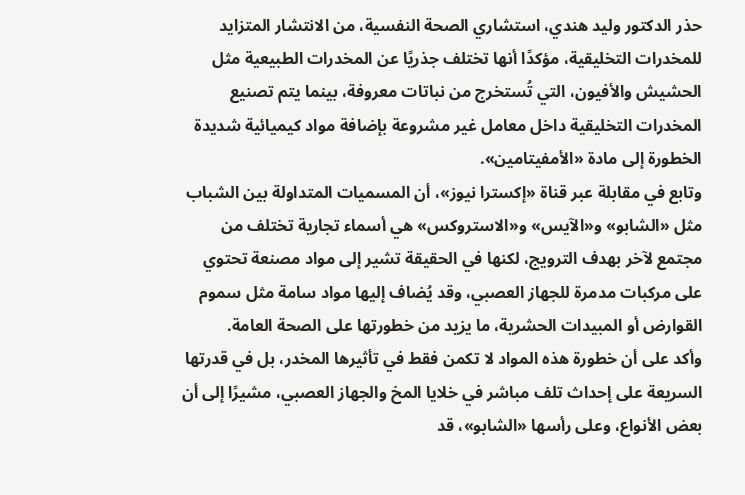حذر الدكتور وليد هندي، استشاري الصحة النفسية، من الانتشار المتزايد للمخدرات التخليقية، مؤكدًا أنها تختلف جذريًا عن المخدرات الطبيعية مثل الحشيش والأفيون، التي تُستخرج من نباتات معروفة، بينما يتم تصنيع المخدرات التخليقية داخل معامل غير مشروعة بإضافة مواد كيميائية شديدة الخطورة إلى مادة «الأمفيتامين».
وتابع في مقابلة عبر قناة «إكسترا نيوز»، أن المسميات المتداولة بين الشباب مثل «الشابو» و«الآيس» و«الاستروكس» هي أسماء تجارية تختلف من مجتمع لآخر بهدف الترويج، لكنها في الحقيقة تشير إلى مواد مصنعة تحتوي على مركبات مدمرة للجهاز العصبي، وقد يُضاف إليها مواد سامة مثل سموم القوارض أو المبيدات الحشرية، ما يزيد من خطورتها على الصحة العامة.
وأكد على أن خطورة هذه المواد لا تكمن فقط في تأثيرها المخدر، بل في قدرتها السريعة على إحداث تلف مباشر في خلايا المخ والجهاز العصبي، مشيرًا إلى أن بعض الأنواع، وعلى رأسها «الشابو»، قد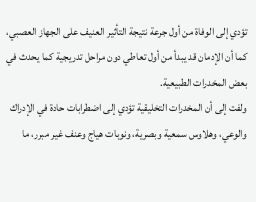تؤدي إلى الوفاة من أول جرعة نتيجة التأثير العنيف على الجهاز العصبي، كما أن الإدمان قد يبدأ من أول تعاطي دون مراحل تدريجية كما يحدث في بعض المخدرات الطبيعية.
ولفت إلى أن المخدرات التخليقية تؤدي إلى اضطرابات حادة في الإدراك والوعي، وهلاوس سمعية وبصرية، ونوبات هياج وعنف غير مبرر، ما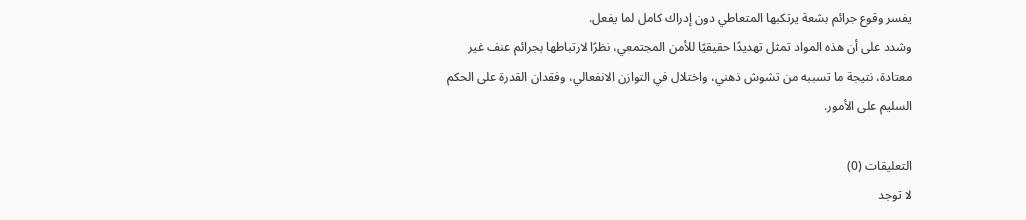يفسر وقوع جرائم بشعة يرتكبها المتعاطي دون إدراك كامل لما يفعل.
وشدد على أن هذه المواد تمثل تهديدًا حقيقيًا للأمن المجتمعي، نظرًا لارتباطها بجرائم عنف غير معتادة، نتيجة ما تسببه من تشوش ذهني، واختلال في التوازن الانفعالي، وفقدان القدرة على الحكم السليم على الأمور.

التعليقات (0)
لا توجد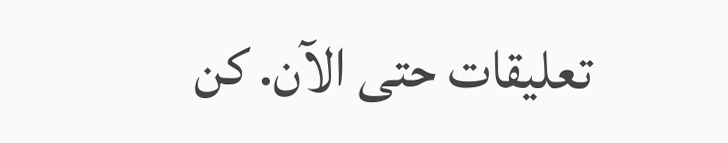تعليقات حتى الآن. كن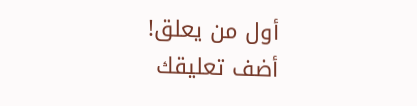أول من يعلق!
أضف تعليقك